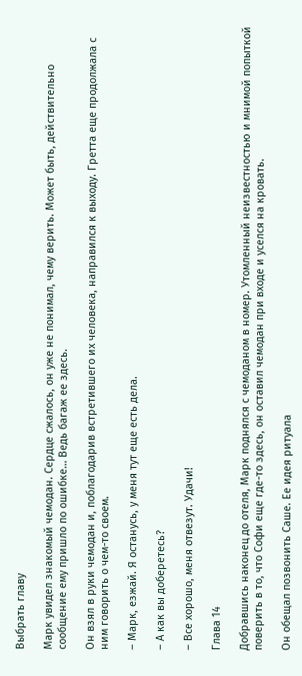Выбрать главу

Марк увидел знакомый чемодан. Сердце сжалось, он уже не понимал, чему верить. Может быть, действительно сообщение ему пришло по ошибке… Ведь багаж ее здесь.

Он взял в руки чемодан и, поблагодарив встретившего их человека, направился к выходу. Гретта еще продолжала с ним говорить о чем-то своем.

– Марк, езжай. Я останусь, у меня тут еще есть дела.

– А как вы доберетесь?

– Все хорошо, меня отвезут. Удачи!

Глава 14

Добравшись наконец до отеля, Марк поднялся с чемоданом в номер. Утомленный неизвестностью и мнимой попыткой поверить в то, что Софи еще где-то здесь, он оставил чемодан при входе и уселся на кровать.

Он обещал позвонить Саше. Ее идея ритуала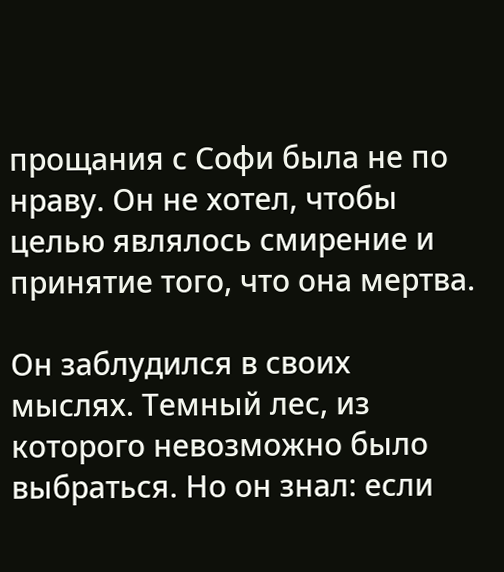прощания с Софи была не по нраву. Он не хотел, чтобы целью являлось смирение и принятие того, что она мертва.

Он заблудился в своих мыслях. Темный лес, из которого невозможно было выбраться. Но он знал: если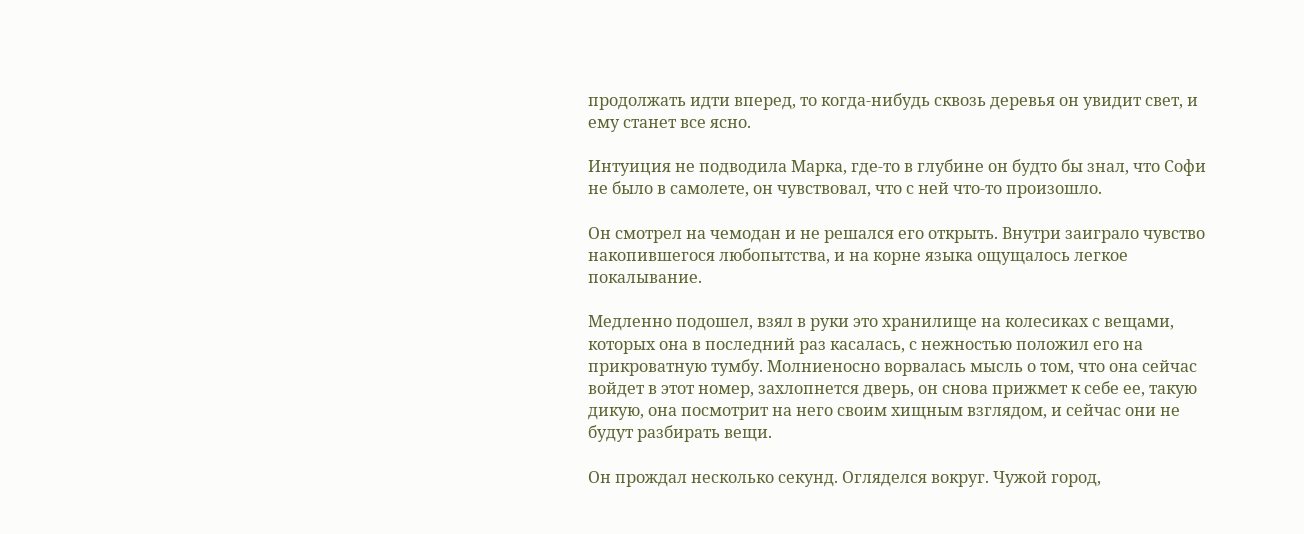продолжать идти вперед, то когда-нибудь сквозь деревья он увидит свет, и ему станет все ясно.

Интуиция не подводила Марка, где-то в глубине он будто бы знал, что Софи не было в самолете, он чувствовал, что с ней что-то произошло.

Он смотрел на чемодан и не решался его открыть. Внутри заиграло чувство накопившегося любопытства, и на корне языка ощущалось легкое покалывание.

Медленно подошел, взял в руки это хранилище на колесиках с вещами, которых она в последний раз касалась, с нежностью положил его на прикроватную тумбу. Молниеносно ворвалась мысль о том, что она сейчас войдет в этот номер, захлопнется дверь, он снова прижмет к себе ее, такую дикую, она посмотрит на него своим хищным взглядом, и сейчас они не будут разбирать вещи.

Он прождал несколько секунд. Огляделся вокруг. Чужой город,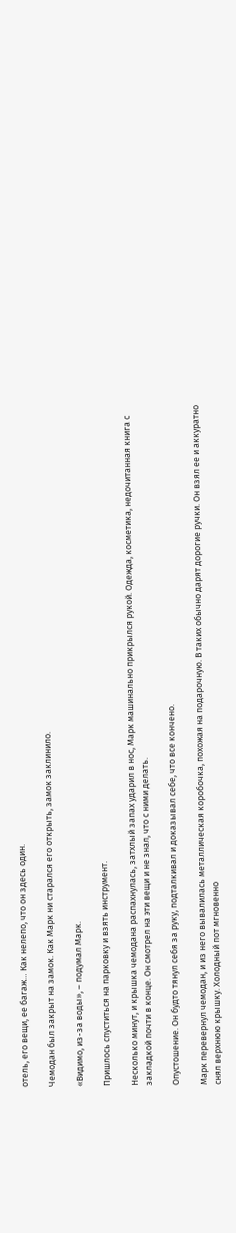отель, его вещи, ее багаж… Как нелепо, что он здесь один.

Чемодан был закрыт на замок. Как Марк ни старался его открыть, замок заклинило.

«Видимо, из-за воды», – подумал Марк.

Пришлось спуститься на парковку и взять инструмент.

Несколько минут, и крышка чемодана распахнулась, затхлый запах ударил в нос, Марк машинально прикрылся рукой. Одежда, косметика, недочитанная книга с закладкой почти в конце. Он смотрел на эти вещи и не знал, что с ними делать.

Опустошение. Он будто тянул себя за руку, подталкивал и доказывал себе, что все кончено.

Марк перевернул чемодан, и из него вывалилась металлическая коробочка, похожая на подарочную. В таких обычно дарят дорогие ручки. Он взял ее и аккуратно снял верхнюю крышку. Холодный пот мгновенно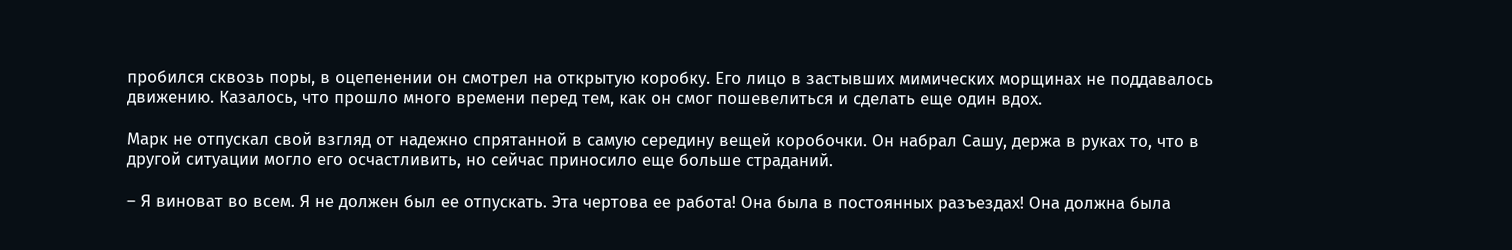пробился сквозь поры, в оцепенении он смотрел на открытую коробку. Его лицо в застывших мимических морщинах не поддавалось движению. Казалось, что прошло много времени перед тем, как он смог пошевелиться и сделать еще один вдох.

Марк не отпускал свой взгляд от надежно спрятанной в самую середину вещей коробочки. Он набрал Сашу, держа в руках то, что в другой ситуации могло его осчастливить, но сейчас приносило еще больше страданий.

– Я виноват во всем. Я не должен был ее отпускать. Эта чертова ее работа! Она была в постоянных разъездах! Она должна была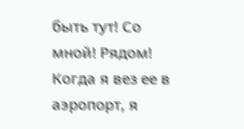быть тут! Со мной! Рядом! Когда я вез ее в аэропорт, я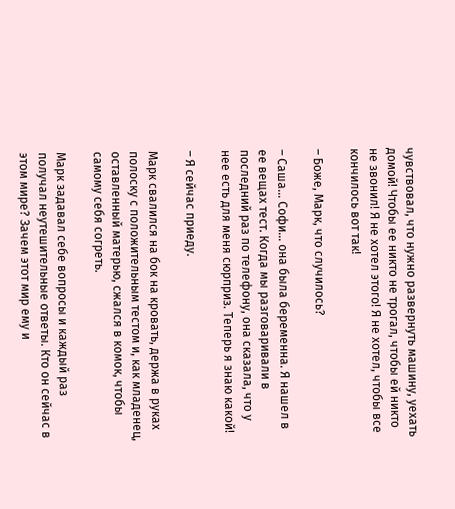чувствовал, что нужно развернуть машину, уехать домой! Чтобы ее никто не трогал, чтобы ей никто не звонил! Я не хотел этого! Я не хотел, чтобы все кончилось вот так!

– Боже, Марк, что случилось?

– Саша… Софи… она была беременна. Я нашел в ее вещах тест. Когда мы разговаривали в последний раз по телефону, она сказала, что у нее есть для меня сюрприз. Теперь я знаю какой!

– Я сейчас приеду.

Марк свалился на бок на кровать, держа в руках полоску с положительным тестом и, как младенец, оставленный матерью, сжался в комок, чтобы самому себя согреть.

Марк задавал себе вопросы и каждый раз получал неутешительные ответы. Кто он сейчас в этом мире? Зачем этот мир ему и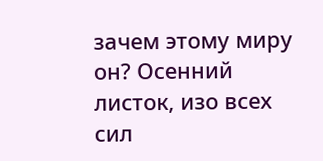зачем этому миру он? Осенний листок, изо всех сил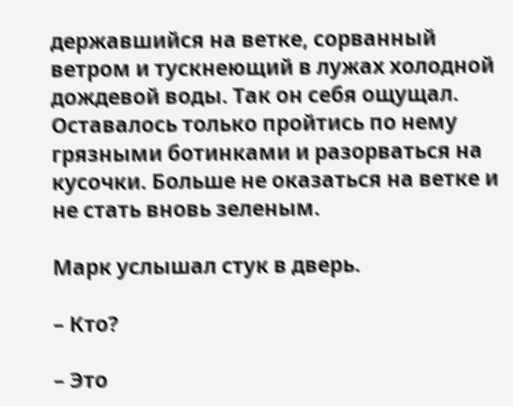державшийся на ветке, сорванный ветром и тускнеющий в лужах холодной дождевой воды. Так он себя ощущал. Оставалось только пройтись по нему грязными ботинками и разорваться на кусочки. Больше не оказаться на ветке и не стать вновь зеленым.

Марк услышал стук в дверь.

– Кто?

– Это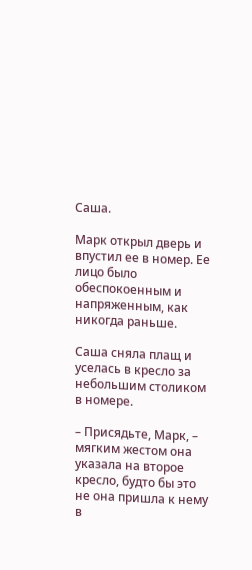Саша.

Марк открыл дверь и впустил ее в номер. Ее лицо было обеспокоенным и напряженным, как никогда раньше.

Саша сняла плащ и уселась в кресло за небольшим столиком в номере.

– Присядьте, Марк, – мягким жестом она указала на второе кресло, будто бы это не она пришла к нему в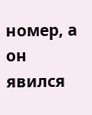номер, а он явился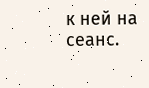к ней на сеанс.